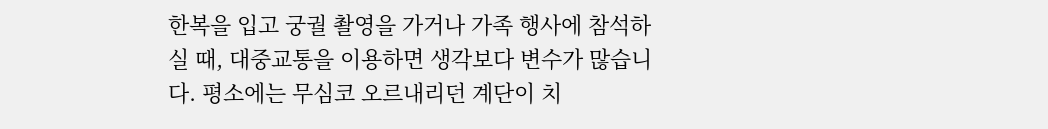한복을 입고 궁궐 촬영을 가거나 가족 행사에 참석하실 때, 대중교통을 이용하면 생각보다 변수가 많습니다. 평소에는 무심코 오르내리던 계단이 치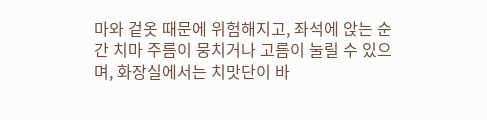마와 겉옷 때문에 위험해지고, 좌석에 앉는 순간 치마 주름이 뭉치거나 고름이 눌릴 수 있으며, 화장실에서는 치맛단이 바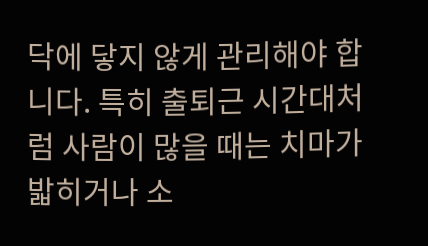닥에 닿지 않게 관리해야 합니다. 특히 출퇴근 시간대처럼 사람이 많을 때는 치마가 밟히거나 소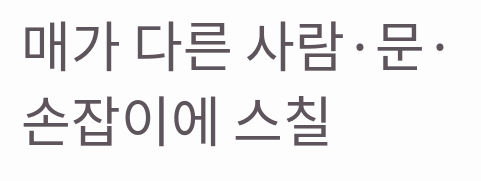매가 다른 사람·문·손잡이에 스칠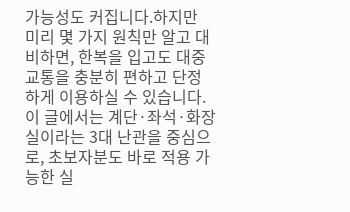가능성도 커집니다.하지만 미리 몇 가지 원칙만 알고 대비하면, 한복을 입고도 대중교통을 충분히 편하고 단정하게 이용하실 수 있습니다. 이 글에서는 계단·좌석·화장실이라는 3대 난관을 중심으로, 초보자분도 바로 적용 가능한 실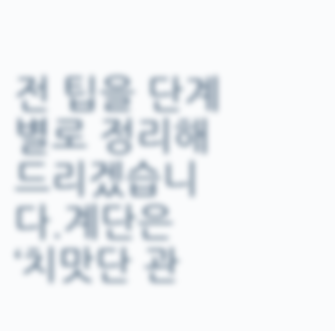전 팁을 단계별로 정리해 드리겠습니다.계단은 ‘치맛단 관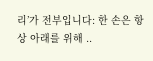리’가 전부입니다: 한 손은 항상 아래를 위해 ..